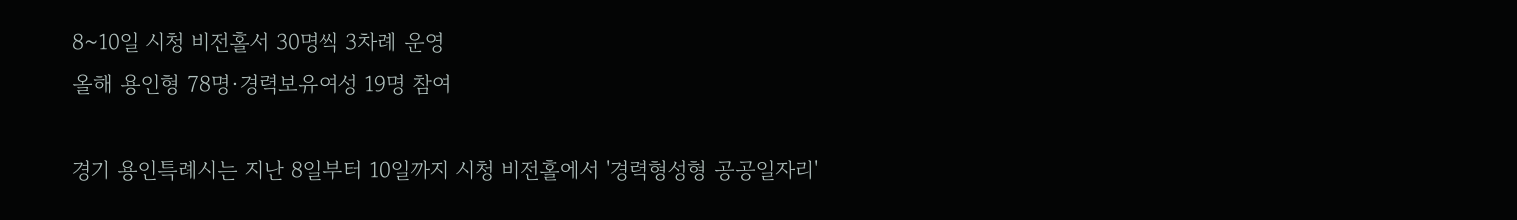8~10일 시청 비전홀서 30명씩 3차례 운영
올해 용인형 78명·경력보유여성 19명 참여

경기 용인특례시는 지난 8일부터 10일까지 시청 비전홀에서 '경력형성형 공공일자리'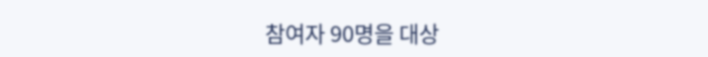참여자 90명을 대상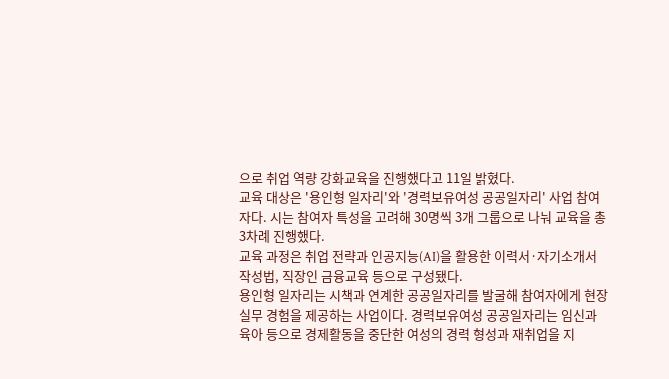으로 취업 역량 강화교육을 진행했다고 11일 밝혔다.
교육 대상은 '용인형 일자리'와 '경력보유여성 공공일자리' 사업 참여자다. 시는 참여자 특성을 고려해 30명씩 3개 그룹으로 나눠 교육을 총 3차례 진행했다.
교육 과정은 취업 전략과 인공지능(AI)을 활용한 이력서·자기소개서 작성법, 직장인 금융교육 등으로 구성됐다.
용인형 일자리는 시책과 연계한 공공일자리를 발굴해 참여자에게 현장 실무 경험을 제공하는 사업이다. 경력보유여성 공공일자리는 임신과 육아 등으로 경제활동을 중단한 여성의 경력 형성과 재취업을 지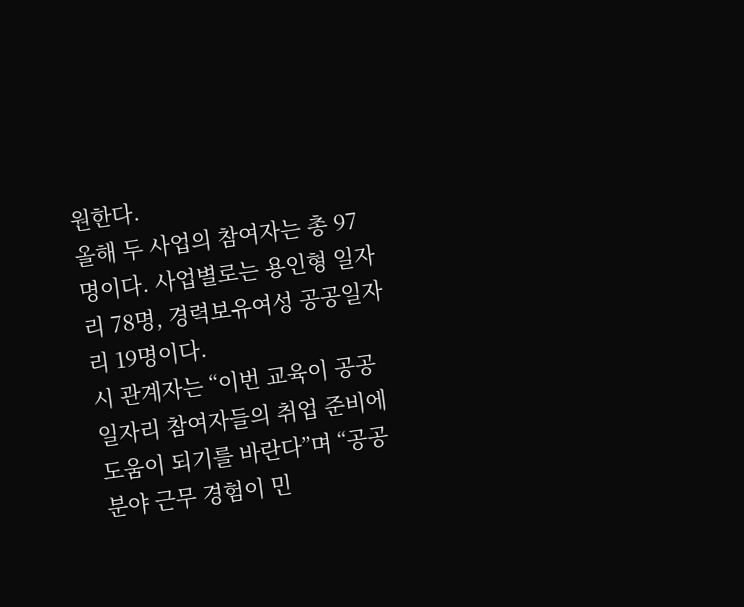원한다.
올해 두 사업의 참여자는 총 97명이다. 사업별로는 용인형 일자리 78명, 경력보유여성 공공일자리 19명이다.
시 관계자는 “이번 교육이 공공일자리 참여자들의 취업 준비에 도움이 되기를 바란다”며 “공공 분야 근무 경험이 민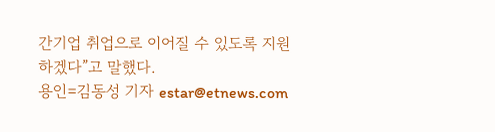간기업 취업으로 이어질 수 있도록 지원하겠다”고 말했다.
용인=김동성 기자 estar@etnews.com